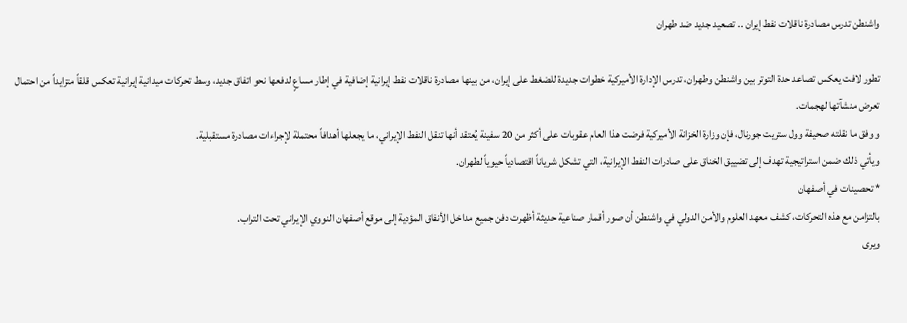واشنطن تدرس مصادرة ناقلات نفط إيران .. تصعيد جديد ضد طهران

تطور لافت يعكس تصاعد حدة التوتر بين واشنطن وطهران، تدرس الإدارة الأميركية خطوات جديدة للضغط على إيران، من بينها مصادرة ناقلات نفط إيرانية إضافية في إطار مساعٍ لدفعها نحو اتفاق جديد، وسط تحركات ميدانية إيرانية تعكس قلقاً متزايداً من احتمال تعرض منشآتها لهجمات.
و وفق ما نقلته صحيفة وول ستريت جورنال، فإن وزارة الخزانة الأميركية فرضت هذا العام عقوبات على أكثر من 20 سفينة يُعتقد أنها تنقل النفط الإيراني، ما يجعلها أهدافاً محتملة لإجراءات مصادرة مستقبلية.
ويأتي ذلك ضمن استراتيجية تهدف إلى تضييق الخناق على صادرات النفط الإيرانية، التي تشكل شرياناً اقتصادياً حيوياً لطهران.
* تحصينات في أصفهان
بالتزامن مع هذه التحركات، كشف معهد العلوم والأمن الدولي في واشنطن أن صور أقمار صناعية حديثة أظهرت دفن جميع مداخل الأنفاق المؤدية إلى موقع أصفهان النووي الإيراني تحت التراب.
ويرى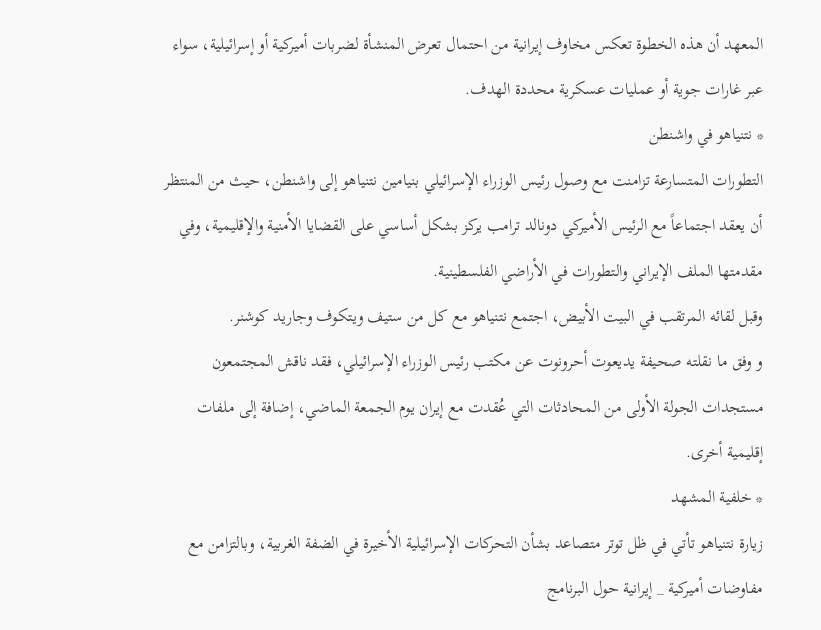المعهد أن هذه الخطوة تعكس مخاوف إيرانية من احتمال تعرض المنشأة لضربات أميركية أو إسرائيلية، سواء عبر غارات جوية أو عمليات عسكرية محددة الهدف.
* نتنياهو في واشنطن
التطورات المتسارعة تزامنت مع وصول رئيس الوزراء الإسرائيلي بنيامين نتنياهو إلى واشنطن، حيث من المنتظر أن يعقد اجتماعاً مع الرئيس الأميركي دونالد ترامب يركز بشكل أساسي على القضايا الأمنية والإقليمية، وفي مقدمتها الملف الإيراني والتطورات في الأراضي الفلسطينية.
وقبل لقائه المرتقب في البيت الأبيض، اجتمع نتنياهو مع كل من ستيف ويتكوف وجاريد كوشنر.
و وفق ما نقلته صحيفة يديعوت أحرونوت عن مكتب رئيس الوزراء الإسرائيلي، فقد ناقش المجتمعون مستجدات الجولة الأولى من المحادثات التي عُقدت مع إيران يوم الجمعة الماضي، إضافة إلى ملفات إقليمية أخرى.
* خلفية المشهد
زيارة نتنياهو تأتي في ظل توتر متصاعد بشأن التحركات الإسرائيلية الأخيرة في الضفة الغربية، وبالتزامن مع مفاوضات أميركية _ إيرانية حول البرنامج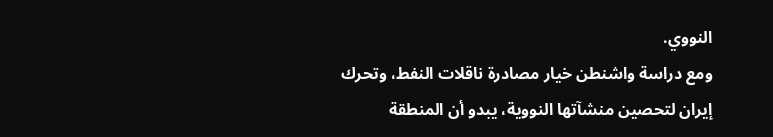النووي.
ومع دراسة واشنطن خيار مصادرة ناقلات النفط، وتحرك إيران لتحصين منشآتها النووية، يبدو أن المنطقة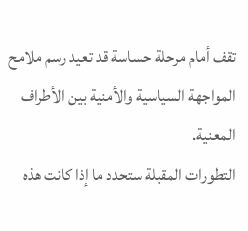تقف أمام مرحلة حساسة قد تعيد رسم ملامح المواجهة السياسية والأمنية بين الأطراف المعنية.
التطورات المقبلة ستحدد ما إذا كانت هذه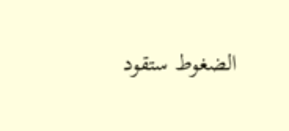الضغوط ستقود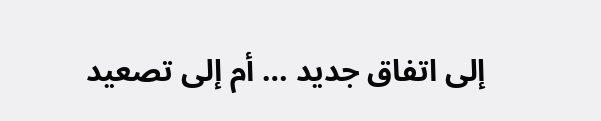إلى اتفاق جديد … أم إلى تصعيد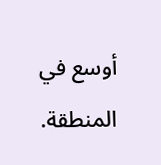أوسع في المنطقة.